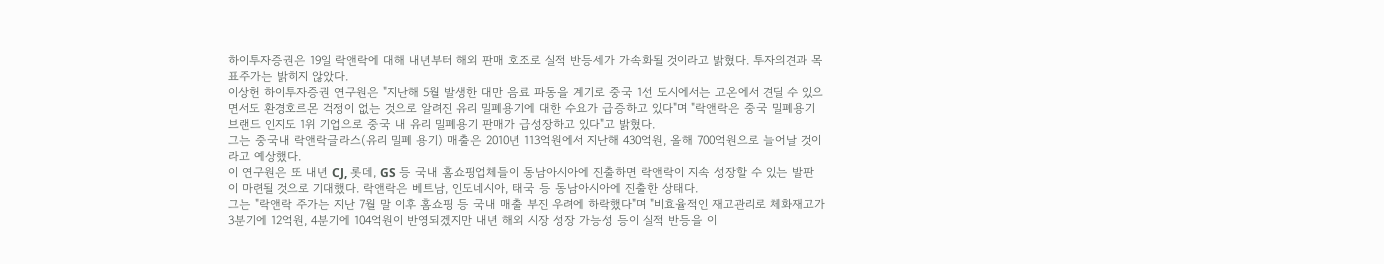하이투자증권은 19일 락앤락에 대해 내년부터 해외 판매 호조로 실적 반등세가 가속화될 것이라고 밝혔다. 투자의견과 목표주가는 밝히지 않았다.
이상헌 하이투자증권 연구원은 "지난해 5월 발생한 대만 음료 파동을 계기로 중국 1선 도시에서는 고온에서 견딜 수 있으면서도 환경호르몬 걱정이 없는 것으로 알려진 유리 밀폐용기에 대한 수요가 급증하고 있다"며 "락앤락은 중국 밀폐용기 브랜드 인지도 1위 기업으로 중국 내 유리 밀폐용기 판매가 급성장하고 있다"고 밝혔다.
그는 중국내 락앤락글라스(유리 밀폐 용기) 매출은 2010년 113억원에서 지난해 430억원, 올해 700억원으로 늘어날 것이라고 예상했다.
이 연구원은 또 내년 CJ, 롯데, GS 등 국내 홈쇼핑업체들이 동남아시아에 진출하면 락앤락이 지속 성장할 수 있는 발판이 마련될 것으로 기대했다. 락앤락은 베트남, 인도네시아, 태국 등 동남아시아에 진출한 상태다.
그는 "락앤락 주가는 지난 7월 말 이후 홈쇼핑 등 국내 매출 부진 우려에 하락했다"며 "비효율적인 재고관리로 체화재고가 3분기에 12억원, 4분기에 104억원이 반영되겠지만 내년 해외 시장 성장 가능성 등이 실적 반등을 이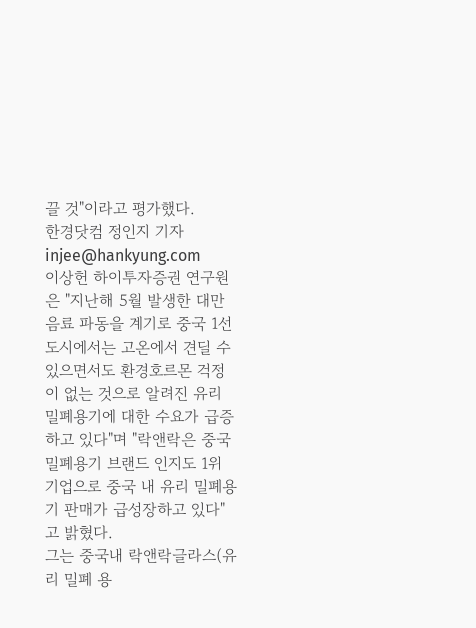끌 것"이라고 평가했다.
한경닷컴 정인지 기자 injee@hankyung.com
이상헌 하이투자증권 연구원은 "지난해 5월 발생한 대만 음료 파동을 계기로 중국 1선 도시에서는 고온에서 견딜 수 있으면서도 환경호르몬 걱정이 없는 것으로 알려진 유리 밀폐용기에 대한 수요가 급증하고 있다"며 "락앤락은 중국 밀폐용기 브랜드 인지도 1위 기업으로 중국 내 유리 밀폐용기 판매가 급성장하고 있다"고 밝혔다.
그는 중국내 락앤락글라스(유리 밀폐 용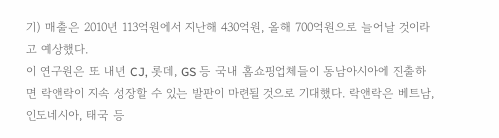기) 매출은 2010년 113억원에서 지난해 430억원, 올해 700억원으로 늘어날 것이라고 예상했다.
이 연구원은 또 내년 CJ, 롯데, GS 등 국내 홈쇼핑업체들이 동남아시아에 진출하면 락앤락이 지속 성장할 수 있는 발판이 마련될 것으로 기대했다. 락앤락은 베트남, 인도네시아, 태국 등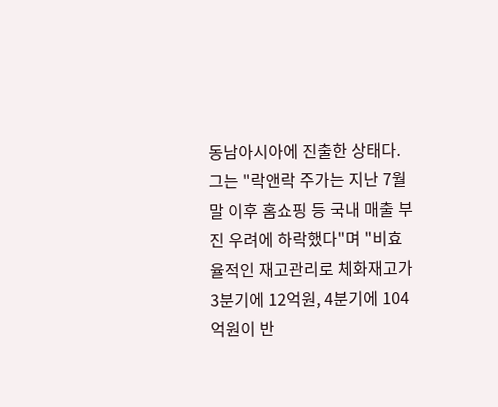동남아시아에 진출한 상태다.
그는 "락앤락 주가는 지난 7월 말 이후 홈쇼핑 등 국내 매출 부진 우려에 하락했다"며 "비효율적인 재고관리로 체화재고가 3분기에 12억원, 4분기에 104억원이 반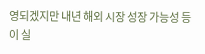영되겠지만 내년 해외 시장 성장 가능성 등이 실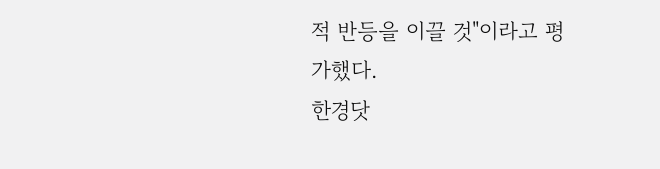적 반등을 이끌 것"이라고 평가했다.
한경닷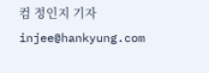컴 정인지 기자 injee@hankyung.com